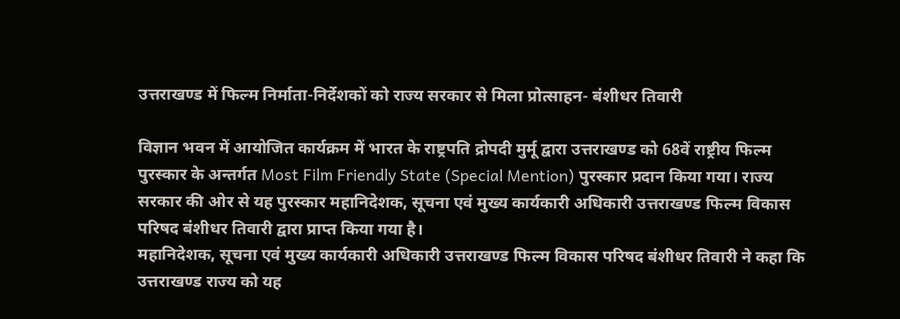उत्तराखण्ड में फिल्म निर्माता-निर्देशकों को राज्य सरकार से मिला प्रोत्साहन- बंशीधर तिवारी

विज्ञान भवन में आयोजित कार्यक्रम में भारत के राष्ट्रपति द्रोपदी मुर्मू द्वारा उत्तराखण्ड को 68वें राष्ट्रीय फिल्म पुरस्कार के अन्तर्गत Most Film Friendly State (Special Mention) पुरस्कार प्रदान किया गया। राज्य सरकार की ओर से यह पुरस्कार महानिदेशक, सूचना एवं मुख्य कार्यकारी अधिकारी उत्तराखण्ड फिल्म विकास परिषद बंशीधर तिवारी द्वारा प्राप्त किया गया है।
महानिदेशक, सूचना एवं मुख्य कार्यकारी अधिकारी उत्तराखण्ड फिल्म विकास परिषद बंशीधर तिवारी ने कहा कि उत्तराखण्ड राज्य को यह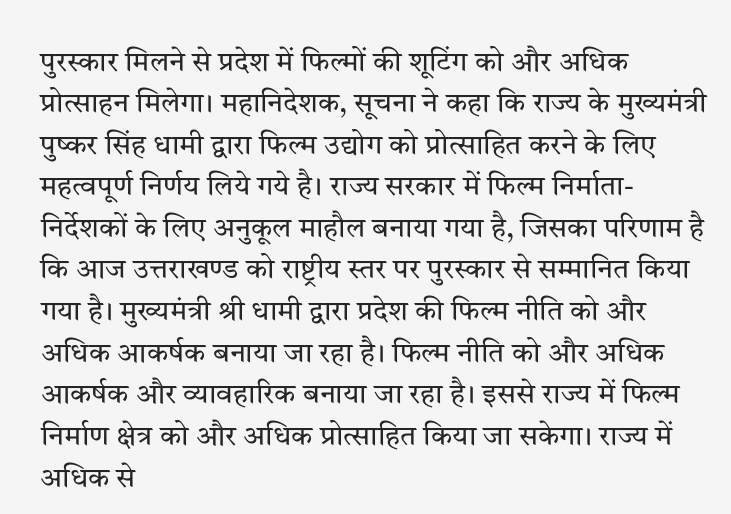पुरस्कार मिलने से प्रदेश में फिल्मों की शूटिंग को और अधिक प्रोत्साहन मिलेगा। महानिदेशक, सूचना ने कहा कि राज्य के मुख्यमंत्री पुष्कर सिंह धामी द्वारा फिल्म उद्योग को प्रोत्साहित करने के लिए महत्वपूर्ण निर्णय लिये गये है। राज्य सरकार में फिल्म निर्माता-निर्देशकों के लिए अनुकूल माहौल बनाया गया है, जिसका परिणाम है कि आज उत्तराखण्ड को राष्ट्रीय स्तर पर पुरस्कार से सम्मानित किया गया है। मुख्यमंत्री श्री धामी द्वारा प्रदेश की फिल्म नीति को और अधिक आकर्षक बनाया जा रहा है। फिल्म नीति को और अधिक आकर्षक और व्यावहारिक बनाया जा रहा है। इससे राज्य में फिल्म निर्माण क्षेत्र को और अधिक प्रोत्साहित किया जा सकेगा। राज्य में अधिक से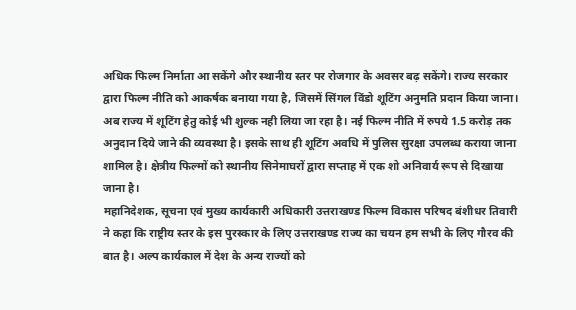अधिक फिल्म निर्माता आ सकेंगे और स्थानीय स्तर पर रोजगार के अवसर बढ़ सकेंगे। राज्य सरकार द्वारा फिल्म नीति को आकर्षक बनाया गया है, जिसमें सिंगल विंडो शूटिंग अनुमति प्रदान किया जाना। अब राज्य में शूटिंग हेतु कोई भी शुल्क नही लिया जा रहा है। नई फिल्म नीति में रुपये 1.5 करोड़ तक अनुदान दिये जाने की व्यवस्था है। इसके साथ ही शूटिंग अवधि में पुलिस सुरक्षा उपलब्ध कराया जाना शामिल है। क्षेत्रीय फिल्मों को स्थानीय सिनेमाघरों द्वारा सप्ताह में एक शो अनिवार्य रूप से दिखाया जाना है।
महानिदेशक, सूचना एवं मुख्य कार्यकारी अधिकारी उत्तराखण्ड फिल्म विकास परिषद बंशीधर तिवारी ने कहा कि राष्ट्रीय स्तर के इस पुरस्कार के लिए उत्तराखण्ड राज्य का चयन हम सभी के लिए गौरव की बात है। अल्प कार्यकाल में देश के अन्य राज्यों को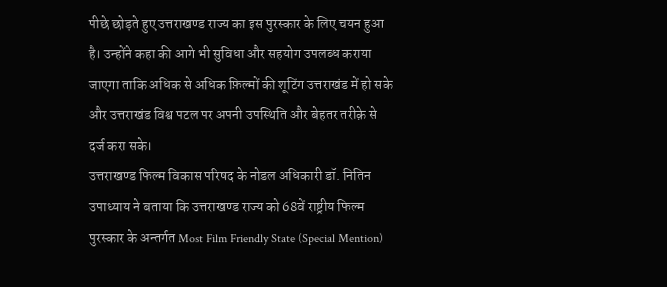पीछे छोड़ते हुए उत्तराखण्ड राज्य का इस पुरस्कार के लिए चयन हुआ है। उन्होंने कहा की आगे भी सुविधा और सहयोग उपलब्ध कराया जाएगा ताकि अधिक से अधिक फ़िल्मों की शूटिंग उत्तराखंड में हो सके और उत्तराखंड विश्व पटल पर अपनी उपस्थिति और बेहतर तरीक़े से दर्ज करा सके।
उत्तराखण्ड फिल्म विकास परिषद के नोडल अधिकारी डॉ. नितिन उपाध्याय ने बताया कि उत्तराखण्ड राज्य को 68वें राष्ट्रीय फिल्म पुरस्कार के अन्तर्गत Most Film Friendly State (Special Mention)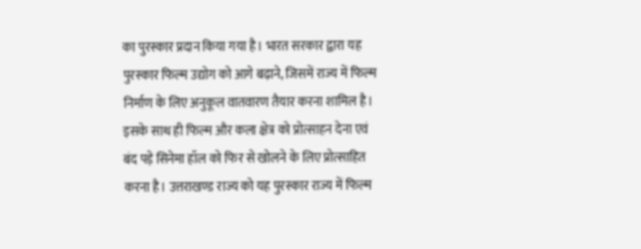का पुरस्कार प्रदान किया गया है। भारत सरकार द्वारा यह पुरस्कार फिल्म उद्योग को आगे बढ़ाने, जिसमें राज्य में फिल्म निर्माण के लिए अनुकूल वातवारण तैयार करना शामिल है। इसके साथ ही फिल्म और कला क्षेत्र को प्रोत्साहन देना एवं बंद पड़े सिनेमा हॉल को फिर से खोलने के लिए प्रोत्साहित करना है। उत्तराखण्ड राज्य को यह पुरस्कार राज्य में फिल्म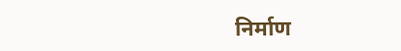निर्माण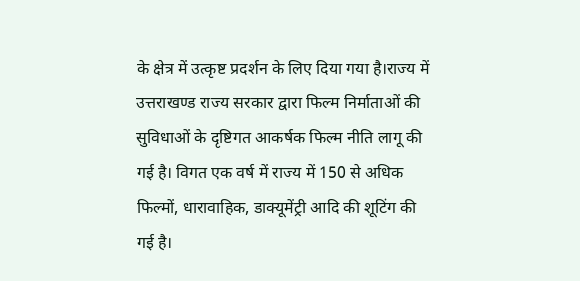के क्षेत्र में उत्कृष्ट प्रदर्शन के लिए दिया गया है।राज्य में उत्तराखण्ड राज्य सरकार द्वारा फिल्म निर्माताओं की सुविधाओं के दृष्टिगत आकर्षक फिल्म नीति लागू की गई है। विगत एक वर्ष में राज्य में 150 से अधिक फिल्मों, धारावाहिक, डाक्यूमेंट्री आदि की शूटिंग की गई है।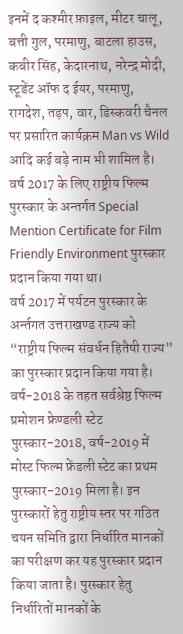इनमें द कश्मीर फ़ाइल, मीटर चालू, बत्ती गुल, परमाणु, बाटला हाउस, कबीर सिंह, केदारनाथ, नरेन्द्र मोदी, स्टूडेंट ऑफ द ईयर, परमाणु, रागदेश, तड़प, वार, डिस्कवरी चैनल पर प्रसारित कार्यक्रम Man vs Wild आदि कई बड़े नाम भी शामिल है। वर्ष 2017 के लिए राष्ट्रीय फिल्म पुरस्कार के अन्तर्गत Special Mention Certificate for Film Friendly Environment पुरस्कार प्रदान किया गया था।
वर्ष 2017 में पर्यटन पुरस्कार के अर्न्तगत उत्तराखण्ड राज्य को “राष्ट्रीय फिल्म संवर्धन हितैषी राज्य” का पुरस्कार प्रदान किया गया है। वर्ष-2018 के तहत सर्वश्रेष्ठ फिल्म प्रमोशन फ्रेण्डली स्टेट पुरस्कार-2018, वर्ष-2019 में मोस्ट फिल्म फ्रेंडली स्टेट का प्रथम पुरस्कार-2019 मिला है। इन पुरस्कारों हेतु राष्ट्रीय स्तर पर गठित चयन समिति द्वारा निर्धारित मानकों का परीक्षण कर यह पुरस्कार प्रदान किया जाता है। पुरस्कार हेतु निर्धारितों मानकों के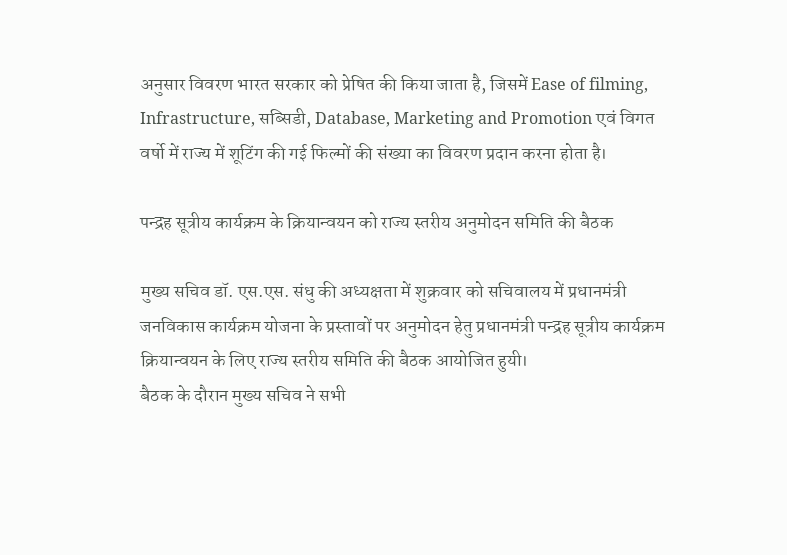अनुसार विवरण भारत सरकार को प्रेषित की किया जाता है, जिसमें Ease of filming, Infrastructure, सब्सिडी, Database, Marketing and Promotion एवं विगत वर्षो में राज्य में शूटिंग की गई फिल्मों की संख्या का विवरण प्रदान करना होता है।

पन्द्रह सूत्रीय कार्यक्रम के क्रियान्वयन को राज्य स्तरीय अनुमोदन समिति की बैठक

मुख्य सचिव डॉ. एस.एस. संधु की अध्यक्षता में शुक्रवार को सचिवालय में प्रधानमंत्री जनविकास कार्यक्रम योजना के प्रस्तावों पर अनुमोदन हेतु प्रधानमंत्री पन्द्रह सूत्रीय कार्यक्रम क्रियान्वयन के लिए राज्य स्तरीय समिति की बैठक आयोजित हुयी।
बैठक के दौरान मुख्य सचिव ने सभी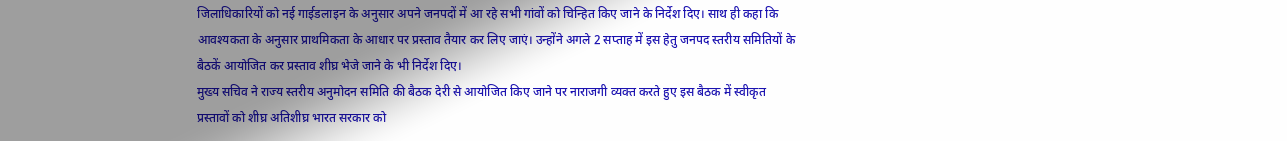जिलाधिकारियों को नई गाईडलाइन के अनुसार अपने जनपदों में आ रहे सभी गांवों को चिन्हित किए जाने के निर्देश दिए। साथ ही कहा कि आवश्यकता के अनुसार प्राथमिकता के आधार पर प्रस्ताव तैयार कर लिए जाएं। उन्होंने अगले 2 सप्ताह में इस हेतु जनपद स्तरीय समितियों के बैठकें आयोजित कर प्रस्ताव शीघ्र भेजे जाने के भी निर्देश दिए।
मुख्य सचिव ने राज्य स्तरीय अनुमोदन समिति की बैठक देरी से आयोजित किए जाने पर नाराजगी व्यक्त करते हुए इस बैठक में स्वीकृत प्रस्तावों को शीघ्र अतिशीघ्र भारत सरकार को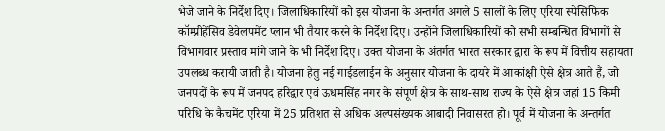भेजे जाने के निर्देश दिए। जिलाधिकारियों को इस योजना के अन्तर्गत अगले 5 सालों के लिए एरिया स्पेसिफिक कॉम्प्रीहेंसिव डेवेलपमेंट प्लान भी तैयार करने के निर्देश दिए। उन्होंने जिलाधिकारियों को सभी सम्बन्धित विभागों से विभागवार प्रस्ताव मांगे जाने के भी निर्देश दिए। उक्त योजना के अंतर्गत भारत सरकार द्वारा के रूप में वित्तीय सहायता उपलब्ध करायी जाती है। योजना हेतु नई गाईडलाईन के अनुसार योजना के दायरे में आकांक्षी ऐसे क्षेत्र आते हैं, जो जनपदों के रूप में जनपद हरिद्वार एवं ऊधमसिंह नगर के संपूर्ण क्षेत्र के साथ-साथ राज्य के ऐसे क्षेत्र जहां 15 किमी परिधि के कैचमेंट एरिया में 25 प्रतिशत से अधिक अल्पसंख्यक आबादी निवासरत हो। पूर्व में योजना के अन्तर्गत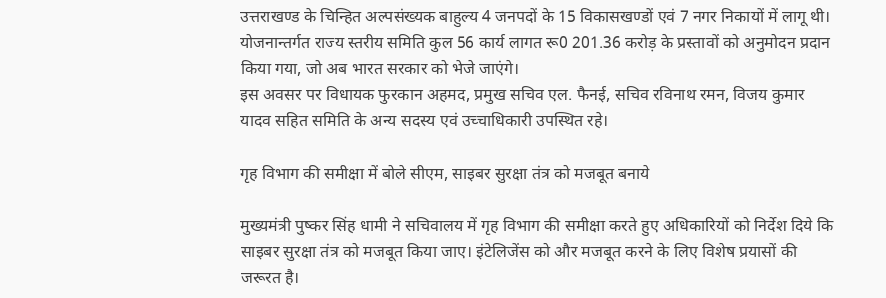उत्तराखण्ड के चिन्हित अल्पसंख्यक बाहुल्य 4 जनपदों के 15 विकासखण्डों एवं 7 नगर निकायों में लागू थी। योजनान्तर्गत राज्य स्तरीय समिति कुल 56 कार्य लागत रू0 201.36 करोड़ के प्रस्तावों को अनुमोदन प्रदान किया गया, जो अब भारत सरकार को भेजे जाएंगे।
इस अवसर पर विधायक फुरकान अहमद, प्रमुख सचिव एल. फैनई, सचिव रविनाथ रमन, विजय कुमार यादव सहित समिति के अन्य सदस्य एवं उच्चाधिकारी उपस्थित रहे।

गृह विभाग की समीक्षा में बोले सीएम, साइबर सुरक्षा तंत्र को मजबूत बनाये

मुख्यमंत्री पुष्कर सिंह धामी ने सचिवालय में गृह विभाग की समीक्षा करते हुए अधिकारियों को निर्देश दिये कि साइबर सुरक्षा तंत्र को मजबूत किया जाए। इंटेलिजेंस को और मजबूत करने के लिए विशेष प्रयासों की जरूरत है।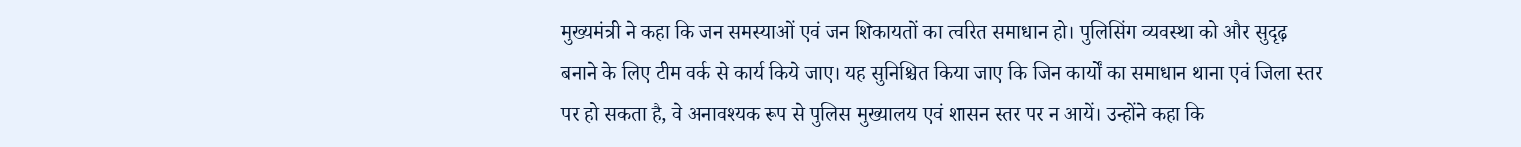मुख्यमंत्री ने कहा कि जन समस्याओं एवं जन शिकायतों का त्वरित समाधान हो। पुलिसिंग व्यवस्था को और सुदृढ़ बनाने के लिए टीम वर्क से कार्य किये जाए। यह सुनिश्चित किया जाए कि जिन कार्यों का समाधान थाना एवं जिला स्तर पर हो सकता है, वे अनावश्यक रूप से पुलिस मुख्यालय एवं शासन स्तर पर न आयें। उन्होंने कहा कि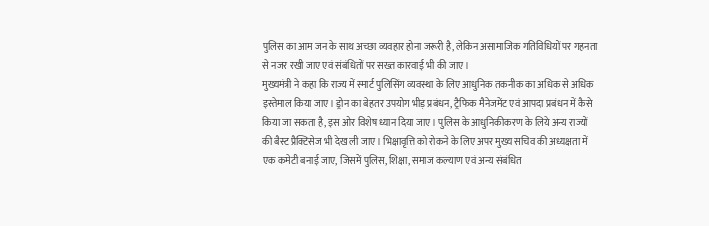पुलिस का आम जन के साथ अच्छा व्यवहार होना जरूरी है, लेकिन असामाजिक गतिविधियों पर गहनता से नजर रखी जाए एवं संबंधितों पर सख्त कारवाई भी की जाए।
मुख्यमंत्री ने कहा कि राज्य में स्मार्ट पुलिसिंग व्यवस्था के लिए आधुनिक तकनीक का अधिक से अधिक इस्तेमाल किया जाए। ड्रोन का बेहतर उपयोग भीड़ प्रबंधन, ट्रैफिक मैनेजमेंट एवं आपदा प्रबंधन में कैसे किया जा सकता है, इस ओर विशेष ध्यान दिया जाए। पुलिस के आधुनिकीकरण के लिये अन्य राज्यों की बैस्ट प्रैक्टिसेज भी देख ली जाए। भिक्षावृत्ति को रोकने के लिए अपर मुख्य सचिव की अध्यक्षता में एक कमेटी बनाई जाए, जिसमें पुलिस, शिक्षा, समाज कल्याण एवं अन्य संबंधित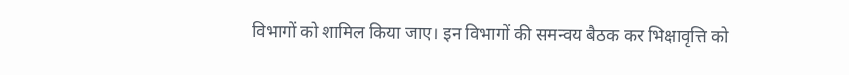विभागों को शामिल किया जाए। इन विभागों की समन्वय बैठक कर भिक्षावृत्ति को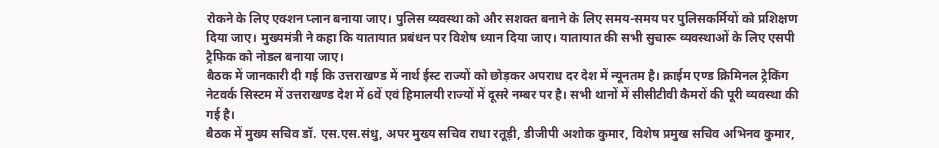रोकने के लिए एक्शन प्लान बनाया जाए। पुलिस व्यवस्था को और सशक्त बनाने के लिए समय-समय पर पुलिसकर्मियों को प्रशिक्षण दिया जाए। मुख्यमंत्री ने कहा कि यातायात प्रबंधन पर विशेष ध्यान दिया जाए। यातायात की सभी सुचारू व्यवस्थाओं के लिए एसपी ट्रैफिक को नोडल बनाया जाए।
बैठक में जानकारी दी गई कि उत्तराखण्ड में नार्थ ईस्ट राज्यों को छोड़कर अपराध दर देश में न्यूनतम है। क्राईम एण्ड क्रिमिनल ट्रेकिंग नेटवर्क सिस्टम में उत्तराखण्ड देश में 6वें एवं हिमालयी राज्यों में दूसरे नम्बर पर है। सभी थानों में सीसीटीवी कैमरों की पूरी व्यवस्था की गई है।
बैठक में मुख्य सचिव डॉ. एस.एस.संधु, अपर मुख्य सचिव राधा रतूड़ी, डीजीपी अशोक कुमार, विशेष प्रमुख सचिव अभिनव कुमार,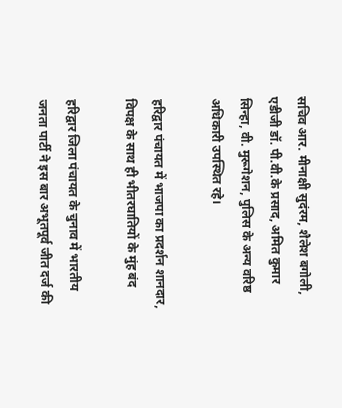सचिव आर. मीनाक्षी सुदंरम, शैलेश बगोली, एडीजी डॉ. पी.वी.के प्रसाद, अमित कुमार सिन्हा, वी. मुरूगेशन, पुलिस के अन्य वरिष्ठ अधिकारी उपस्थित रहे।

हरिद्वार पंचायत में भाजपा का प्रदर्शन शानदार, विपक्ष के साथ ही भीतरघातियों के मुंह बंद

हरिद्वार जिला पंचायत के चुनाव में भारतीय जनता पार्टी ने इस बार अभूतपूर्व जीत दर्ज की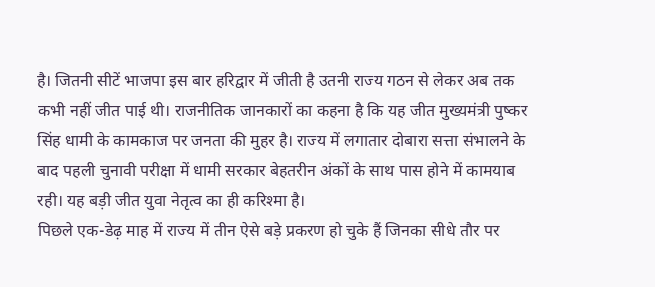है। जितनी सीटें भाजपा इस बार हरिद्वार में जीती है उतनी राज्य गठन से लेकर अब तक कभी नहीं जीत पाई थी। राजनीतिक जानकारों का कहना है कि यह जीत मुख्यमंत्री पुष्कर सिंह धामी के कामकाज पर जनता की मुहर है। राज्य में लगातार दोबारा सत्ता संभालने के बाद पहली चुनावी परीक्षा में धामी सरकार बेहतरीन अंकों के साथ पास होने में कामयाब रही। यह बड़ी जीत युवा नेतृत्व का ही करिश्मा है।
पिछले एक-डेढ़ माह में राज्य में तीन ऐसे बड़े प्रकरण हो चुके हैं जिनका सीधे तौर पर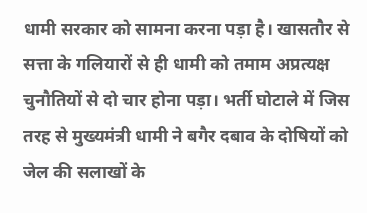धामी सरकार को सामना करना पड़ा है। खासतौर से सत्ता के गलियारों से ही धामी को तमाम अप्रत्यक्ष चुनौतियों से दो चार होना पड़ा। भर्ती घोटाले में जिस तरह से मुख्यमंत्री धामी ने बगैर दबाव के दोषियों को जेल की सलाखों के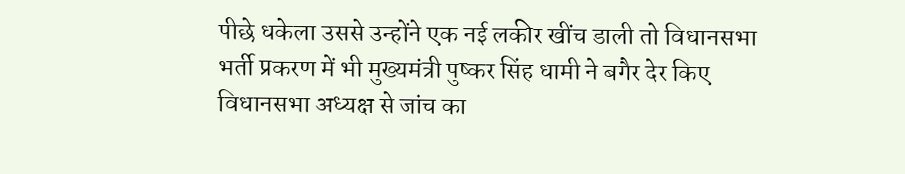पीछे धकेला उससे उन्होंने एक नई लकीर खींच डाली तो विधानसभा भर्ती प्रकरण में भी मुख्यमंत्री पुष्कर सिंह धामी ने बगैर देर किए विधानसभा अध्यक्ष से जांच का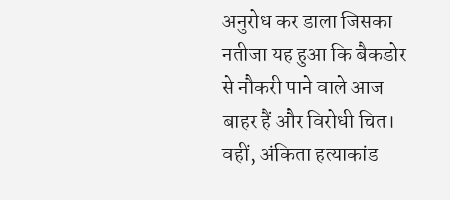अनुरोध कर डाला जिसका नतीजा यह हुआ कि बैकडोर से नौकरी पाने वाले आज बाहर हैं और विरोधी चित। वहीं, अंकिता हत्याकांड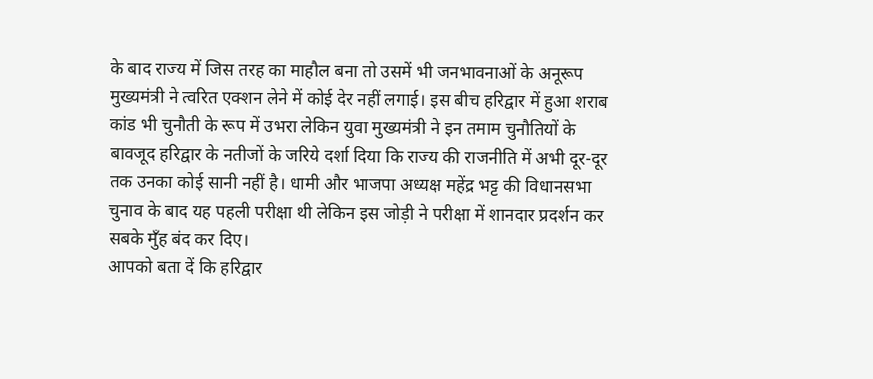के बाद राज्य में जिस तरह का माहौल बना तो उसमें भी जनभावनाओं के अनूरूप मुख्यमंत्री ने त्वरित एक्शन लेने में कोई देर नहीं लगाई। इस बीच हरिद्वार में हुआ शराब कांड भी चुनौती के रूप में उभरा लेकिन युवा मुख्यमंत्री ने इन तमाम चुनौतियों के बावजूद हरिद्वार के नतीजों के जरिये दर्शा दिया कि राज्य की राजनीति में अभी दूर-दूर तक उनका कोई सानी नहीं है। धामी और भाजपा अध्यक्ष महेंद्र भट्ट की विधानसभा चुनाव के बाद यह पहली परीक्षा थी लेकिन इस जोड़ी ने परीक्षा में शानदार प्रदर्शन कर सबके मुँह बंद कर दिए।
आपको बता दें कि हरिद्वार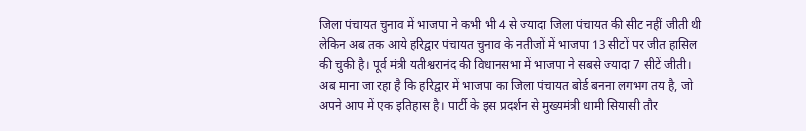जिला पंचायत चुनाव में भाजपा ने कभी भी 4 से ज्यादा जिला पंचायत की सीट नहीं जीती थी लेकिन अब तक आये हरिद्वार पंचायत चुनाव के नतीजों में भाजपा 13 सीटों पर जीत हासिल की चुकी है। पूर्व मंत्री यतीश्वरानंद की विधानसभा में भाजपा ने सबसे ज्यादा 7 सीटें जीती। अब माना जा रहा है कि हरिद्वार में भाजपा का जिला पंचायत बोर्ड बनना लगभग तय है, जो अपने आप में एक इतिहास है। पार्टी के इस प्रदर्शन से मुख्यमंत्री धामी सियासी तौर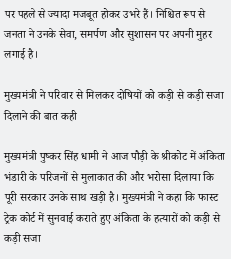पर पहले से ज्यादा मजबूत होकर उभरे हैं। निश्चित रूप से जनता ने उनके सेवा, समर्पण और सुशासन पर अपनी मुहर लगाई है।

मुख्यमंत्री ने परिवार से मिलकर दोषियों को कड़ी से कड़ी सजा दिलाने की बात कही

मुख्यमंत्री पुष्कर सिंह धामी ने आज पौड़ी के श्रीकोट में अंकिता भंडारी के परिजनों से मुलाकात की और भरोसा दिलाया कि पूरी सरकार उनके साथ खड़ी है। मुख्यमंत्री ने कहा कि फास्ट ट्रेक कोर्ट में सुनवाई कराते हुए अंकिता के हत्यारों को कड़ी से कड़ी सजा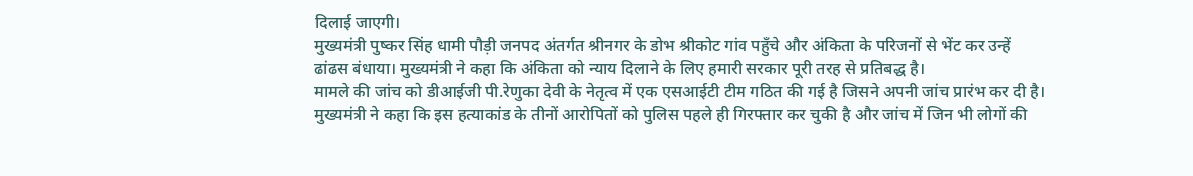दिलाई जाएगी।
मुख्यमंत्री पुष्कर सिंह धामी पौड़ी जनपद अंतर्गत श्रीनगर के डोभ श्रीकोट गांव पहुँचे और अंकिता के परिजनों से भेंट कर उन्हें ढांढस बंधाया। मुख्यमंत्री ने कहा कि अंकिता को न्याय दिलाने के लिए हमारी सरकार पूरी तरह से प्रतिबद्ध है।
मामले की जांच को डीआईजी पी.रेणुका देवी के नेतृत्व में एक एसआईटी टीम गठित की गई है जिसने अपनी जांच प्रारंभ कर दी है।
मुख्यमंत्री ने कहा कि इस हत्याकांड के तीनों आरोपितों को पुलिस पहले ही गिरफ्तार कर चुकी है और जांच में जिन भी लोगों की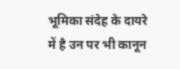भूमिका संदेह के दायरे में है उन पर भी कानून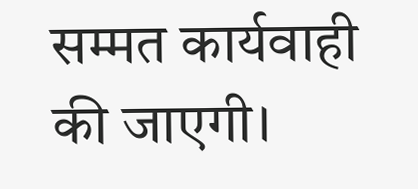सम्मत कार्यवाही की जाएगी।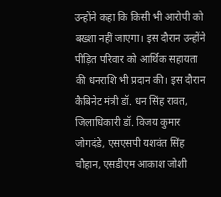उन्होंने कहा कि किसी भी आरोपी को बख्शा नहीं जाएगा। इस दौरान उन्होंने पीड़ित परिवार को आर्थिक सहायता की धनराशि भी प्रदान की। इस दौरान कैबिनेट मंत्री डॉ. धन सिंह रावत, जिलाधिकारी डॉ. विजय कुमार जोगदंडे, एसएसपी यशवंत सिंह चौहान, एसडीएम आकाश जोशी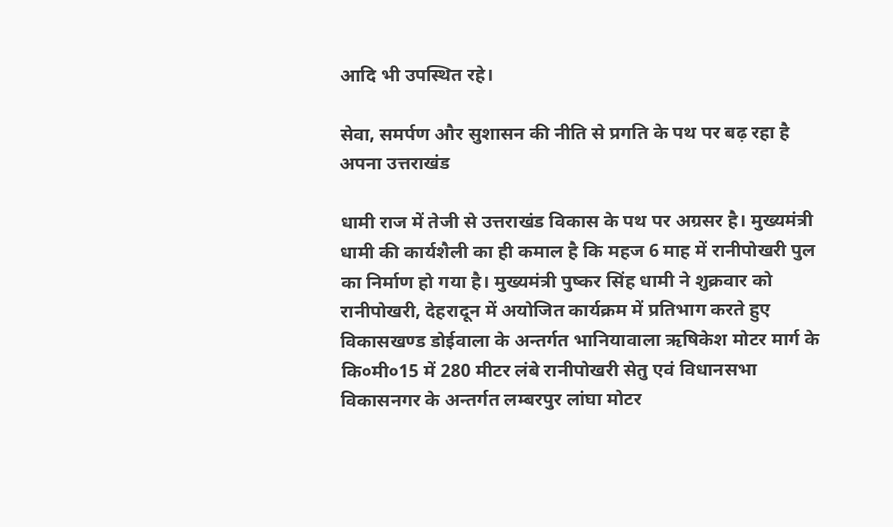आदि भी उपस्थित रहे।

सेवा, समर्पण और सुशासन की नीति से प्रगति के पथ पर बढ़ रहा है अपना उत्तराखंड

धामी राज में तेजी से उत्तराखंड विकास के पथ पर अग्रसर है। मुख्यमंत्री धामी की कार्यशैली का ही कमाल है कि महज 6 माह में रानीपोखरी पुल का निर्माण हो गया है। मुख्यमंत्री पुष्कर सिंह धामी ने शुक्रवार को रानीपोखरी, देहरादून में अयोजित कार्यक्रम में प्रतिभाग करते हुए विकासखण्ड डोईवाला के अन्तर्गत भानियावाला ऋषिकेश मोटर मार्ग के कि०मी०15 में 280 मीटर लंबे रानीपोखरी सेतु एवं विधानसभा विकासनगर के अन्तर्गत लम्बरपुर लांघा मोटर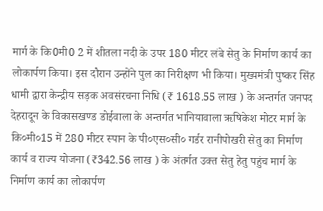मार्ग के कि0मी0 2 में शीतला नदी के उपर 180 मीटर लंबे सेतु के निर्माण कार्य का लोकार्पण किया। इस दौरान उन्होंने पुल का निरीक्षण भी किया। मुख्यमंत्री पुष्कर सिंह धामी द्वारा केन्द्रीय सड़क अवसंरचना निधि (₹ 1618.55 लाख ) के अन्तर्गत जनपद देहरादून के विकासखण्ड डोईवाला के अन्तर्गत भानियावाला ऋषिकेश मोटर मार्ग के कि०मी०15 में 280 मीटर स्पान के पी०एस०सी० गर्डर रानीपोखरी सेतु का निर्माण कार्य व राज्य योजना (₹342.56 लाख ) के अंतर्गत उक्त सेतु हेतु पहुंच मार्ग के निर्माण कार्य का लोकार्पण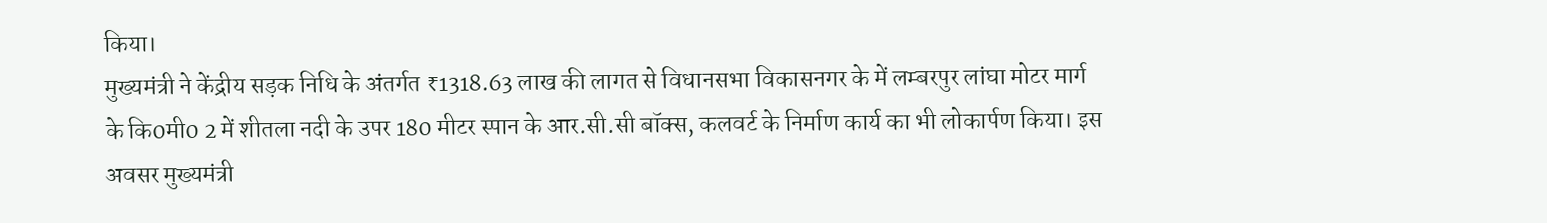किया।
मुख्यमंत्री ने केंद्रीय सड़क निधि के अंतर्गत ₹1318.63 लाख की लागत से विधानसभा विकासनगर के में लम्बरपुर लांघा मोटर मार्ग के कि0मी0 2 में शीतला नदी के उपर 180 मीटर स्पान के आर.सी.सी बॉक्स, कलवर्ट के निर्माण कार्य का भी लोकार्पण किया। इस अवसर मुख्यमंत्री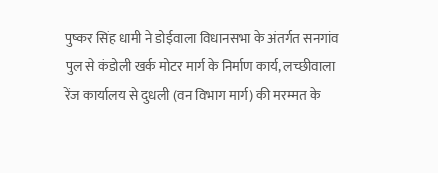पुष्कर सिंह धामी ने डोईवाला विधानसभा के अंतर्गत सनगांव पुल से कंडोली खर्क मोटर मार्ग के निर्माण कार्य, लच्छीवाला रेंज कार्यालय से दुधली (वन विभाग मार्ग) की मरम्मत के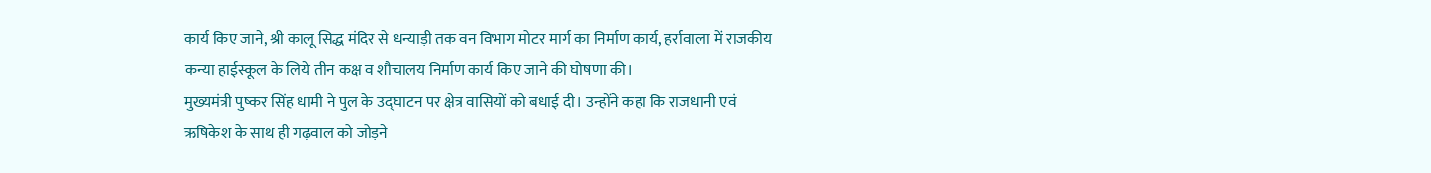कार्य किए जाने, श्री कालू सिद्ध मंदिर से धन्याड़ी तक वन विभाग मोटर मार्ग का निर्माण कार्य, हर्रावाला में राजकीय कन्या हाईस्कूल के लिये तीन कक्ष व शौचालय निर्माण कार्य किए जाने की घोषणा की।
मुख्यमंत्री पुष्कर सिंह धामी ने पुल के उद्घाटन पर क्षेत्र वासियों को बधाई दी। उन्होंने कहा कि राजधानी एवं ऋषिकेश के साथ ही गढ़वाल को जोड़ने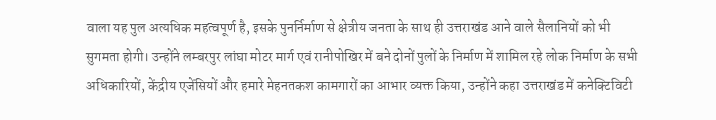वाला यह पुल अत्यधिक महत्वपूर्ण है, इसके पुनर्निर्माण से क्षेत्रीय जनता के साथ ही उत्तराखंड आने वाले सैलानियों को भी सुगमता होगी। उन्होंने लम्बरपुर लांघा मोटर मार्ग एवं रानीपोखिर में बने दोनों पुलों के निर्माण में शामिल रहे लोक निर्माण के सभी अधिकारियों, केंद्रीय एजेंसियों और हमारे मेहनतकश कामगारों का आभार व्यक्त किया, उन्होंने कहा उत्तराखंड में कनेक्टिविटी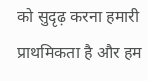को सुदृढ़ करना हमारी प्राथमिकता है और हम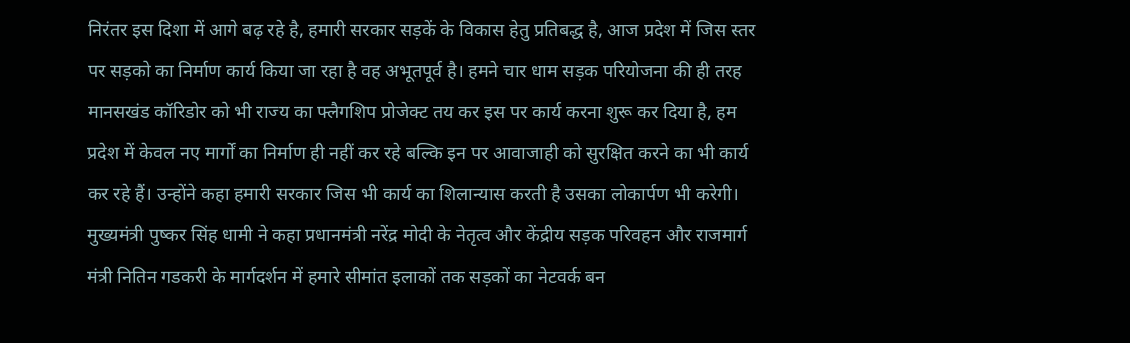निरंतर इस दिशा में आगे बढ़ रहे है, हमारी सरकार सड़कें के विकास हेतु प्रतिबद्ध है, आज प्रदेश में जिस स्तर पर सड़को का निर्माण कार्य किया जा रहा है वह अभूतपूर्व है। हमने चार धाम सड़क परियोजना की ही तरह मानसखंड कॉरिडोर को भी राज्य का फ्लैगशिप प्रोजेक्ट तय कर इस पर कार्य करना शुरू कर दिया है, हम प्रदेश में केवल नए मार्गों का निर्माण ही नहीं कर रहे बल्कि इन पर आवाजाही को सुरक्षित करने का भी कार्य कर रहे हैं। उन्होंने कहा हमारी सरकार जिस भी कार्य का शिलान्यास करती है उसका लोकार्पण भी करेगी।
मुख्यमंत्री पुष्कर सिंह धामी ने कहा प्रधानमंत्री नरेंद्र मोदी के नेतृत्व और केंद्रीय सड़क परिवहन और राजमार्ग मंत्री नितिन गडकरी के मार्गदर्शन में हमारे सीमांत इलाकों तक सड़कों का नेटवर्क बन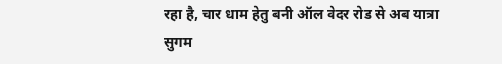रहा है, चार धाम हेतु बनी ऑल वेदर रोड से अब यात्रा सुगम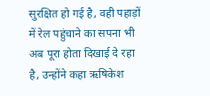सुरक्षित हो गई है, वही पहाड़ों में रेल पहुंचाने का सपना भी अब पूरा होता दिखाई दे रहा है, उन्होंने कहा ऋषिकेश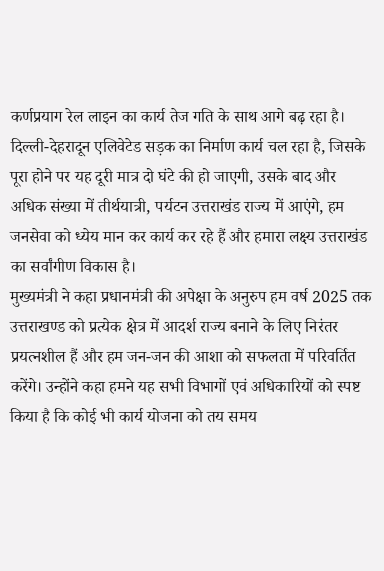कर्णप्रयाग रेल लाइन का कार्य तेज गति के साथ आगे बढ़ रहा है। दिल्ली-देहरादून एलिवेटेड सड़क का निर्माण कार्य चल रहा है, जिसके पूरा होने पर यह दूरी मात्र दो घंटे की हो जाएगी, उसके बाद और अधिक संख्या में तीर्थयात्री, पर्यटन उत्तराखंड राज्य में आएंगे, हम जनसेवा को ध्येय मान कर कार्य कर रहे हैं और हमारा लक्ष्य उत्तराखंड का सर्वांगीण विकास है।
मुख्यमंत्री ने कहा प्रधानमंत्री की अपेक्षा के अनुरुप हम वर्ष 2025 तक उत्तराखण्ड को प्रत्येक क्षेत्र में आदर्श राज्य बनाने के लिए निरंतर प्रयत्नशील हैं और हम जन-जन की आशा को सफलता में परिवर्तित करेंगे। उन्होंने कहा हमने यह सभी विभागों एवं अधिकारियों को स्पष्ट किया है कि कोई भी कार्य योजना को तय समय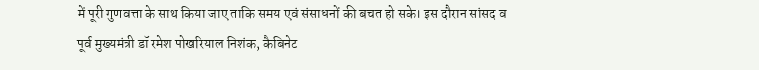में पूरी गुणवत्ता के साथ किया जाए ताकि समय एवं संसाधनों की बचत हो सके। इस दौरान सांसद व पूर्व मुख्यमंत्री डॉ रमेश पोखरियाल निशंक, कैबिनेट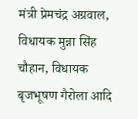मंत्री प्रेमचंद्र अग्रवाल, विधायक मुन्ना सिंह चौहान, विधायक बृजभूषण गैरोला आदि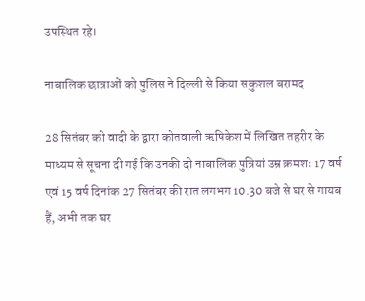उपस्थित रहे।

नाबालिक छात्राओं को पुलिस ने दिल्ली से किया सकुशल बरामद

28 सितंबर को वादी के द्वारा कोतवाली ऋषिकेश में लिखित तहरीर के माध्यम से सूचना दी गई कि उनकी दो नाबालिक पुत्रियां उम्र क्रमशः 17 वर्ष एवं 15 वर्ष दिनांक 27 सितंबर की रात लगभग 10.30 बजे से घर से गायब हैं, अभी तक घर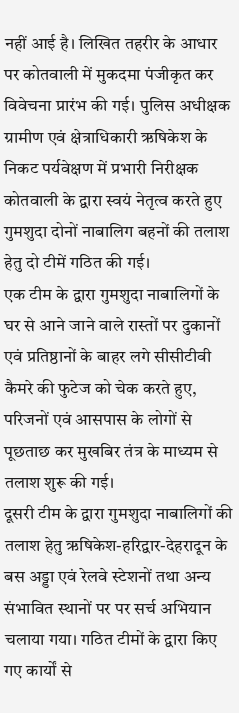नहीं आई है। लिखित तहरीर के आधार पर कोतवाली में मुकदमा पंजीकृत कर विवेचना प्रारंभ की गई। पुलिस अधीक्षक ग्रामीण एवं क्षेत्राधिकारी ऋषिकेश के निकट पर्यवेक्षण में प्रभारी निरीक्षक कोतवाली के द्वारा स्वयं नेतृत्व करते हुए गुमशुदा दोनों नाबालिग बहनों की तलाश हेतु दो टीमें गठित की गई।
एक टीम के द्वारा गुमशुदा नाबालिगों के घर से आने जाने वाले रास्तों पर दुकानों एवं प्रतिष्ठानों के बाहर लगे सीसीटीवी कैमरे की फुटेज को चेक करते हुए, परिजनों एवं आसपास के लोगों से पूछताछ कर मुखबिर तंत्र के माध्यम से तलाश शुरू की गई।
दूसरी टीम के द्वारा गुमशुदा नाबालिगों की तलाश हेतु ऋषिकेश-हरिद्वार-देहरादून के बस अड्डा एवं रेलवे स्टेशनों तथा अन्य संभावित स्थानों पर पर सर्च अभियान चलाया गया। गठित टीमों के द्वारा किए गए कार्यों से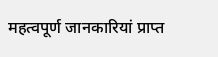महत्वपूर्ण जानकारियां प्राप्त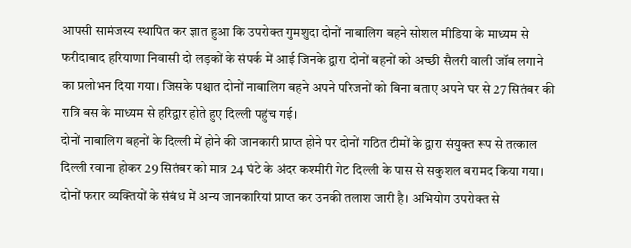आपसी सामंजस्य स्थापित कर ज्ञात हुआ कि उपरोक्त गुमशुदा दोनों नाबालिग बहने सोशल मीडिया के माध्यम से फरीदाबाद हरियाणा निवासी दो लड़कों के संपर्क में आई जिनके द्वारा दोनों बहनों को अच्छी सैलरी वाली जॉब लगाने का प्रलोभन दिया गया। जिसके पश्चात दोनों नाबालिग बहने अपने परिजनों को बिना बताए अपने घर से 27 सितंबर की रात्रि बस के माध्यम से हरिद्वार होते हुए दिल्ली पहुंच गई।
दोनों नाबालिग बहनों के दिल्ली में होने की जानकारी प्राप्त होने पर दोनों गठित टीमों के द्वारा संयुक्त रूप से तत्काल दिल्ली रवाना होकर 29 सितंबर को मात्र 24 घंटे के अंदर कश्मीरी गेट दिल्ली के पास से सकुशल बरामद किया गया। दोनों फरार व्यक्तियों के संबंध में अन्य जानकारियां प्राप्त कर उनकी तलाश जारी है। अभियोग उपरोक्त से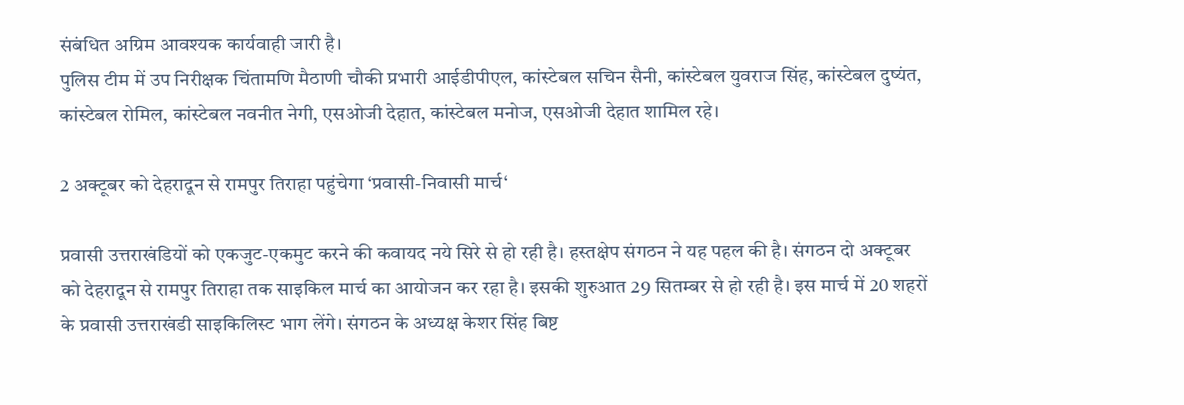संबंधित अग्रिम आवश्यक कार्यवाही जारी है।
पुलिस टीम में उप निरीक्षक चिंतामणि मैठाणी चौकी प्रभारी आईडीपीएल, कांस्टेबल सचिन सैनी, कांस्टेबल युवराज सिंह, कांस्टेबल दुष्यंत, कांस्टेबल रोमिल, कांस्टेबल नवनीत नेगी, एसओजी देहात, कांस्टेबल मनोज, एसओजी देहात शामिल रहे।

2 अक्टूबर को देहरादून से रामपुर तिराहा पहुंचेगा ‘प्रवासी-निवासी मार्च‘

प्रवासी उत्तराखंडियों को एकजुट-एकमुट करने की कवायद नये सिरे से हो रही है। हस्तक्षेप संगठन ने यह पहल की है। संगठन दो अक्टूबर को देहरादून से रामपुर तिराहा तक साइकिल मार्च का आयोजन कर रहा है। इसकी शुरुआत 29 सितम्बर से हो रही है। इस मार्च में 20 शहरों के प्रवासी उत्तराखंडी साइकिलिस्ट भाग लेंगे। संगठन के अध्यक्ष केशर सिंह बिष्ट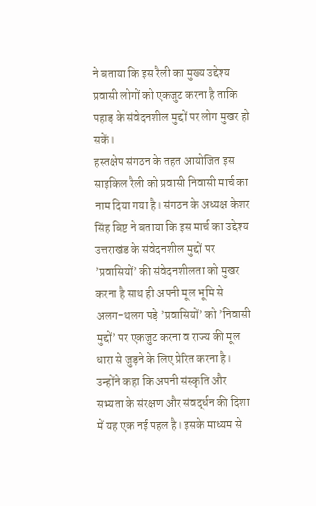ने बताया कि इस रैली का मुख्य उद्देश्य प्रवासी लोगों को एकजुट करना है ताकि पहाड़ के संवेदनशील मुद्दों पर लोग मुखर हो सकें।
हस्तक्षेप संगठन के तहत आयोजित इस साइकिल रैली को प्रवासी निवासी मार्च का नाम दिया गया है। संगठन के अध्यक्ष केशर सिंह बिष्ट ने बताया कि इस मार्च का उद्देश्य उत्तराखंड के संवेदनशील मुद्दों पर ’प्रवासियों’ की संवेदनशीलता को मुखर करना है साथ ही अपनी मूल भूमि से अलग-थलग पड़े ’प्रवासियों’ को ’निवासी मुद्दों’ पर एकजुट करना व राज्य की मूल धारा से जुड़ने के लिए प्रेरित करना है। उन्होंने कहा कि अपनी संस्कृति और सभ्यता के संरक्षण और संवर्द्धन की दिशा में यह एक नई पहल है। इसके माध्यम से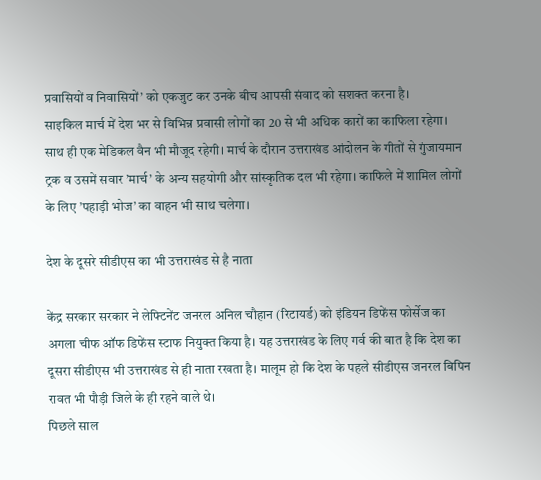प्रवासियों व निवासियों’ को एकजुट कर उनके बीच आपसी संवाद को सशक्त करना है।
साइकिल मार्च में देश भर से विभिन्न प्रवासी लोगों का 20 से भी अधिक कारों का काफिला रहेगा। साथ ही एक मेडिकल वैन भी मौजूद रहेगी। मार्च के दौरान उत्तराखंड आंदोलन के गीतों से गुंजायमान ट्रक व उसमें सवार ’मार्च’ के अन्य सहयोगी और सांस्कृतिक दल भी रहेगा। काफिले में शामिल लोगों के लिए ’पहाड़ी भोज’ का वाहन भी साथ चलेगा।

देश के दूसरे सीडीएस का भी उत्तराखंड से है नाता

केंद्र सरकार सरकार ने लेफ्टिनेंट जनरल अनिल चौहान (रिटायर्ड) को इंडियन डिफेंस फोर्सेज का अगला चीफ ऑफ डिफेंस स्टाफ नियुक्त किया है। यह उत्तराखंड के लिए गर्व की बात है कि देश का दूसरा सीडीएस भी उत्तराखंड से ही नाता रखता है। मालूम हो कि देश के पहले सीडीएस जनरल बिपिन रावत भी पौड़ी जिले के ही रहने वाले थे।
पिछले साल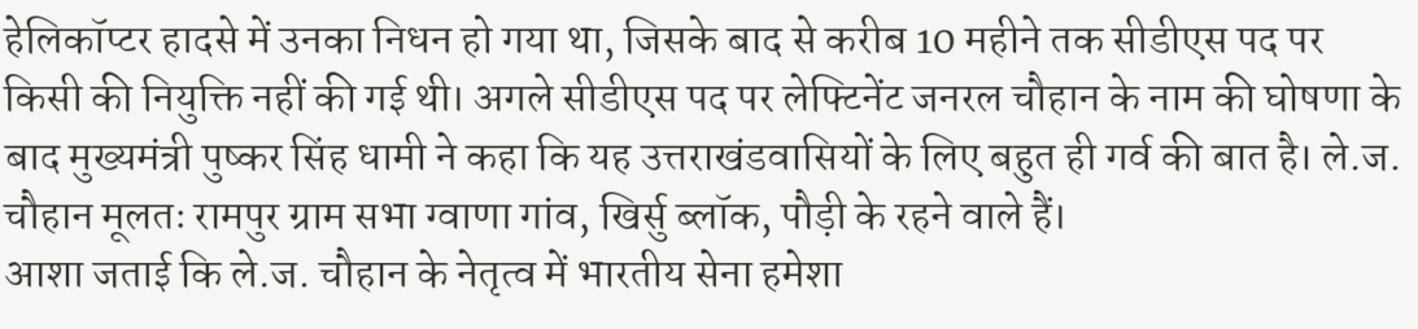हेलिकॉप्टर हादसे में उनका निधन हो गया था, जिसके बाद से करीब 10 महीने तक सीडीएस पद पर किसी की नियुक्ति नहीं की गई थी। अगले सीडीएस पद पर लेफ्टिनेंट जनरल चौहान के नाम की घोषणा के बाद मुख्यमंत्री पुष्कर सिंह धामी ने कहा कि यह उत्तराखंडवासियों के लिए बहुत ही गर्व की बात है। ले.ज. चौहान मूलतः रामपुर ग्राम सभा ग्वाणा गांव, खिर्सु ब्लॉक, पौड़ी के रहने वाले हैं।
आशा जताई कि ले.ज. चौहान के नेतृत्व में भारतीय सेना हमेशा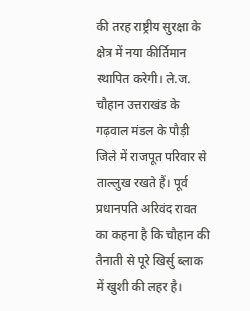की तरह राष्ट्रीय सुरक्षा के क्षेत्र में नया कीर्तिमान स्थापित करेगी। ले.ज. चौहान उत्तराखंड के गढ़वाल मंडल के पौड़ी जिले में राजपूत परिवार से ताल्लुख रखते हैं। पूर्व प्रधानपति अरिवंद रावत का कहना है कि चौहान की तैनाती से पूरे खिर्सु ब्लाक में खुशी की लहर है।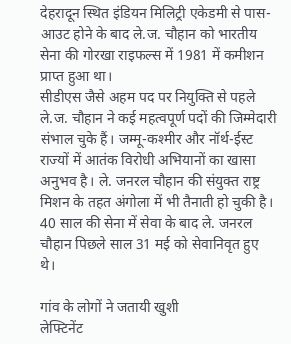देहरादून स्थित इंडियन मिलिट्री एकेडमी से पास-आउट होने के बाद ले.ज. चौहान को भारतीय सेना की गोरखा राइफल्स में 1981 में कमीशन प्राप्त हुआ था।
सीडीएस जैसे अहम पद पर नियुक्ति से पहले ले.ज. चौहान ने कई महत्वपूर्ण पदों की जिम्मेदारी संभाल चुके हैं। जम्मू-कश्मीर और नॉर्थ-ईस्ट राज्यों में आतंक विरोधी अभियानों का खासा अनुभव है। ले. जनरल चौहान की संयुक्त राष्ट्र मिशन के तहत अंगोला में भी तैनाती हो चुकी है। 40 साल की सेना में सेवा के बाद ले. जनरल चौहान पिछले साल 31 मई को सेवानिवृत हुए थे।

गांव के लोगों ने जतायी खुशी
लेफ्टिनेंट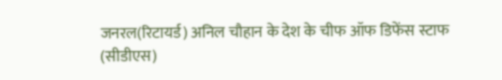जनरल(रिटायर्ड) अनिल चौहान के देश के चीफ ऑफ डिफेंस स्टाफ (सीडीएस)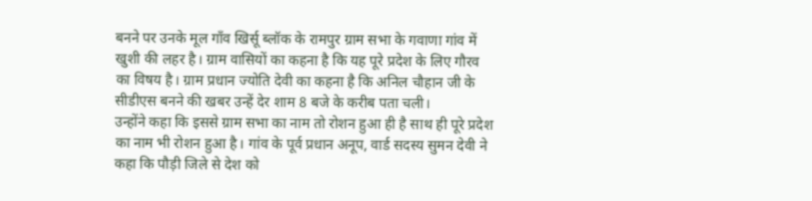बनने पर उनके मूल गाँव खिर्सू ब्लॉक के रामपुर ग्राम सभा के गवाणा गांव में खुशी की लहर है। ग्राम वासियों का कहना है कि यह पूरे प्रदेश के लिए गौरव का विषय है। ग्राम प्रधान ज्योति देवी का कहना है कि अनिल चौहान जी के सीडीएस बनने की खबर उन्हें देर शाम 8 बजे के करीब पता चली।
उन्होंने कहा कि इससे ग्राम सभा का नाम तो रोशन हुआ ही है साथ ही पूरे प्रदेश का नाम भी रोशन हुआ है। गांव के पूर्व प्रधान अनूप, वार्ड सदस्य सुमन देवी ने कहा कि पौड़ी जिले से देश को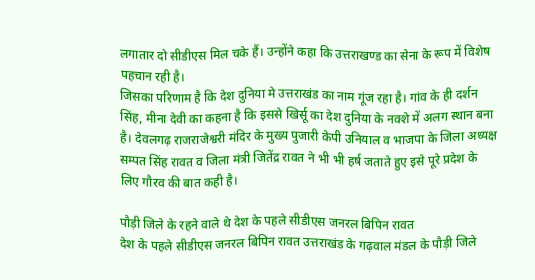लगातार दो सीडीएस मिल चके हैं। उन्होंने कहा कि उत्तराखण्ड का सेना के रूप में विशेष पहचान रही है।
जिसका परिणाम है कि देश दुनिया मे उत्तराखंड का नाम गूंज रहा है। गांव के ही दर्शन सिंह, मीना देवी का कहना है कि इससे खिर्सू का देश दुनिया के नक्शे में अलग स्थान बना है। देवलगढ़ राजराजेश्वरी मंदिर के मुख्य पुजारी केपी उनियाल व भाजपा के जिला अध्यक्ष सम्पत सिंह रावत व जिला मंत्री जितेंद्र रावत ने भी भी हर्ष जताते हुए इसे पूरे प्रदेश के लिए गौरव की बात कही है।

पौड़ी जिले के रहने वाले थे देश के पहले सीडीएस जनरल बिपिन रावत
देश के पहले सीडीएस जनरल बिपिन रावत उत्तराखंड के गढ़वाल मंडल के पौड़ी जिले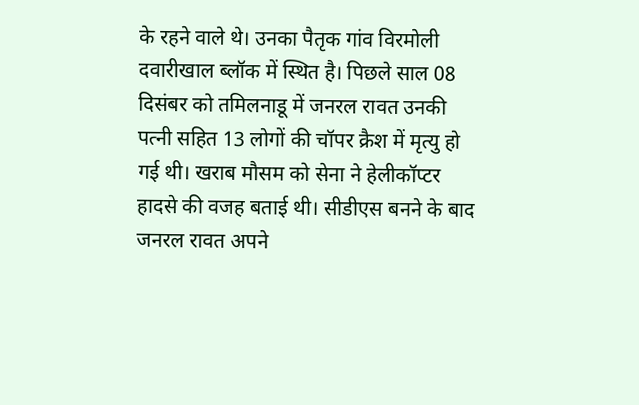के रहने वाले थे। उनका पैतृक गांव विरमोली दवारीखाल ब्लॉक में स्थित है। पिछले साल 08 दिसंबर को तमिलनाडू में जनरल रावत उनकी पत्नी सहित 13 लोगों की चॉपर क्रैश में मृत्यु हो गई थी। खराब मौसम को सेना ने हेलीकॉप्टर हादसे की वजह बताई थी। सीडीएस बनने के बाद जनरल रावत अपने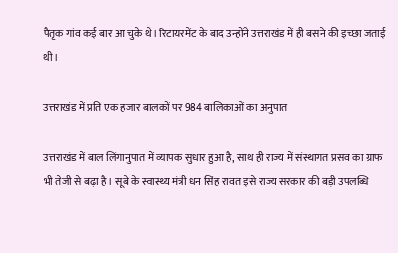पैतृक गांव कई बार आ चुके थे। रिटायरमेंट के बाद उन्होंने उत्तराखंड में ही बसने की इच्छा जताई थी।

उत्तराखंड में प्रति एक हजार बालकों पर 984 बालिकाओं का अनुपात

उत्तराखंड में बाल लिंगानुपात में व्यापक सुधार हुआ है, साथ ही राज्य में संस्थागत प्रसव का ग्राफ भी तेजी से बढ़ा है। सूबे के स्वास्थ्य मंत्री धन सिंह रावत इसे राज्य सरकार की बड़ी उपलब्धि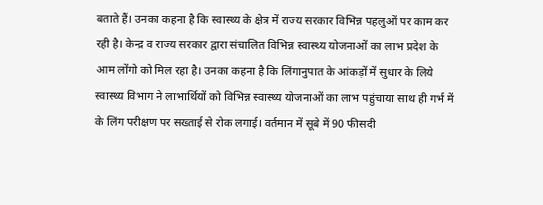बताते हैं। उनका कहना है कि स्वास्थ्य के क्षेत्र में राज्य सरकार विभिन्न पहलुओं पर काम कर रही है। केन्द्र व राज्य सरकार द्वारा संचालित विभिन्न स्वास्थ्य योजनाओं का लाभ प्रदेश के आम लोंगो को मिल रहा है। उनका कहना है कि लिंगानुपात के आंकड़ों में सुधार के लिये स्वास्थ्य विभाग ने लाभार्थियों को विभिन्न स्वास्थ्य योजनाओं का लाभ पहुंचाया साथ ही गर्भ में के लिंग परीक्षण पर सख्ताई से रोक लगाई। वर्तमान में सूबे में 90 फीसदी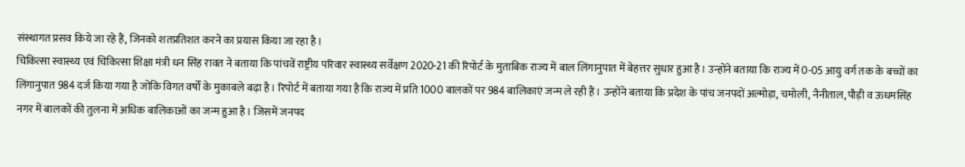संस्थागत प्रसव किये जा रहे हैं, जिनको शतप्रतिशत करने का प्रयास किया जा रहा है।
चिकित्सा स्वास्थ्य एवं चिकित्सा शिक्षा मंत्री धन सिंह रावत ने बताया कि पांचवें राष्ट्रीय परिवार स्वास्थ्य सर्वेक्षण 2020-21 की रिपोर्ट के मुताबिक राज्य में बाल लिंगानुपात में बेहत्तर सुधार हुआ है। उन्होंने बताया कि राज्य में 0-05 आयु वर्ग तक के बच्चों का लिंगानुपात 984 दर्ज किया गया है जोकि विगत वर्षों के मुकाबले बढ़ा है। रिपोर्ट में बताया गया है कि राज्य में प्रति 1000 बालकों पर 984 बालिकाएं जन्म ले रही हैं। उन्होंने बताया कि प्रदेश के पांच जनपदों अल्मोड़ा, चमोली, नैनीताल, पौड़ी व ऊधमसिंह नगर में बालकों की तुलना में अधिक बालिकाओं का जन्म हुआ है। जिसमें जनपद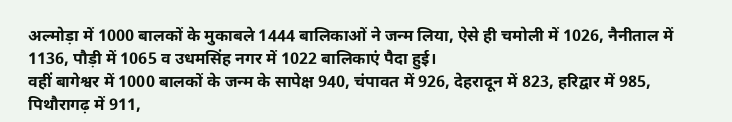अल्मोड़ा में 1000 बालकों के मुकाबले 1444 बालिकाओं ने जन्म लिया, ऐसे ही चमोली में 1026, नैनीताल में 1136, पौड़ी में 1065 व उधमसिंह नगर में 1022 बालिकाएं पैदा हुई।
वहीं बागेश्वर में 1000 बालकों के जन्म के सापेक्ष 940, चंपावत में 926, देहरादून में 823, हरिद्वार में 985, पिथौरागढ़ में 911,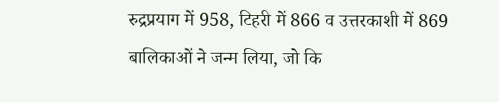रुद्रप्रयाग में 958, टिहरी में 866 व उत्तरकाशी में 869 बालिकाओं ने जन्म लिया, जो कि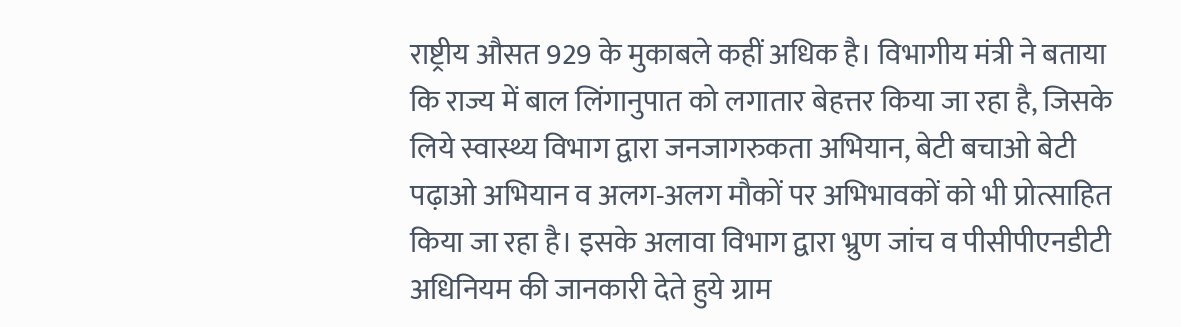राष्ट्रीय औसत 929 के मुकाबले कहीं अधिक है। विभागीय मंत्री ने बताया कि राज्य में बाल लिंगानुपात को लगातार बेहत्तर किया जा रहा है, जिसके लिये स्वास्थ्य विभाग द्वारा जनजागरुकता अभियान, बेटी बचाओ बेटी पढ़ाओ अभियान व अलग-अलग मौकों पर अभिभावकों को भी प्रोत्साहित किया जा रहा है। इसके अलावा विभाग द्वारा भ्रुण जांच व पीसीपीएनडीटी अधिनियम की जानकारी देते हुये ग्राम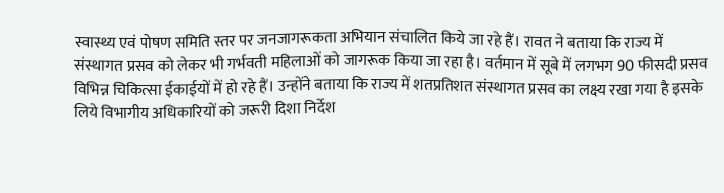स्वास्थ्य एवं पोषण समिति स्तर पर जनजागरूकता अभियान संचालित किये जा रहे हैं। रावत ने बताया कि राज्य में संस्थागत प्रसव को लेकर भी गर्भवती महिलाओं को जागरूक किया जा रहा है। वर्तमान में सूबे में लगभग 90 फीसदी प्रसव विभिन्न चिकित्सा ईकाईयों में हो रहे हैं। उन्होंने बताया कि राज्य में शतप्रतिशत संस्थागत प्रसव का लक्ष्य रखा गया है इसके लिये विभागीय अधिकारियों को जरूरी दिशा निर्देश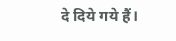दे दिये गये हैं।